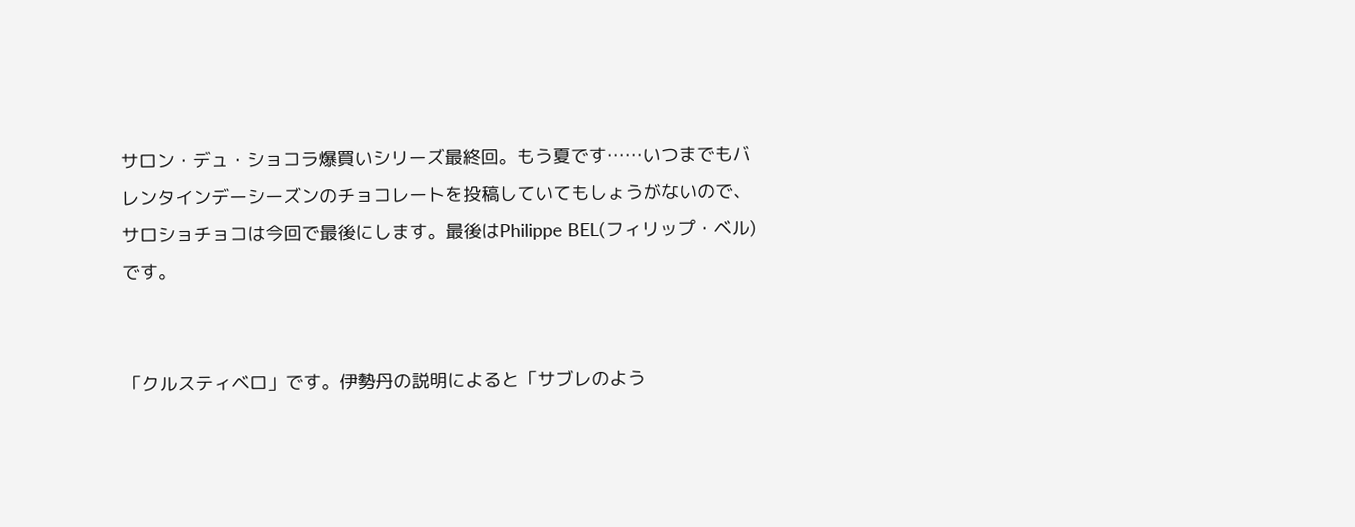サロン・デュ・ショコラ爆買いシリーズ最終回。もう夏です……いつまでもバレンタインデーシーズンのチョコレートを投稿していてもしょうがないので、サロショチョコは今回で最後にします。最後はPhilippe BEL(フィリップ・ベル)です。


「クルスティベロ」です。伊勢丹の説明によると「サブレのよう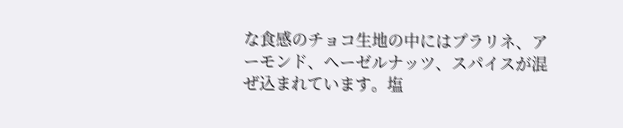な食感のチョコ生地の中にはプラリネ、アーモンド、ヘーゼルナッツ、スパイスが混ぜ込まれています。塩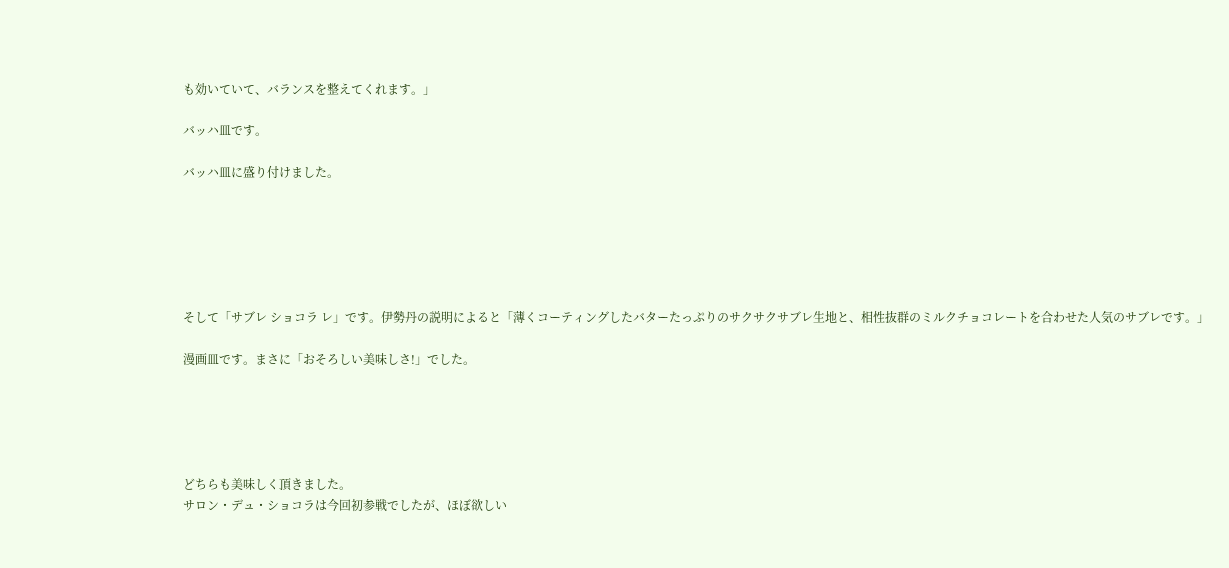も効いていて、バランスを整えてくれます。」

バッハ皿です。

バッハ皿に盛り付けました。






そして「サブレ ショコラ レ」です。伊勢丹の説明によると「薄くコーティングしたバターたっぷりのサクサクサブレ生地と、相性抜群のミルクチョコレートを合わせた人気のサブレです。」

漫画皿です。まさに「おそろしい美味しさ!」でした。





どちらも美味しく頂きました。
サロン・デュ・ショコラは今回初参戦でしたが、ほぼ欲しい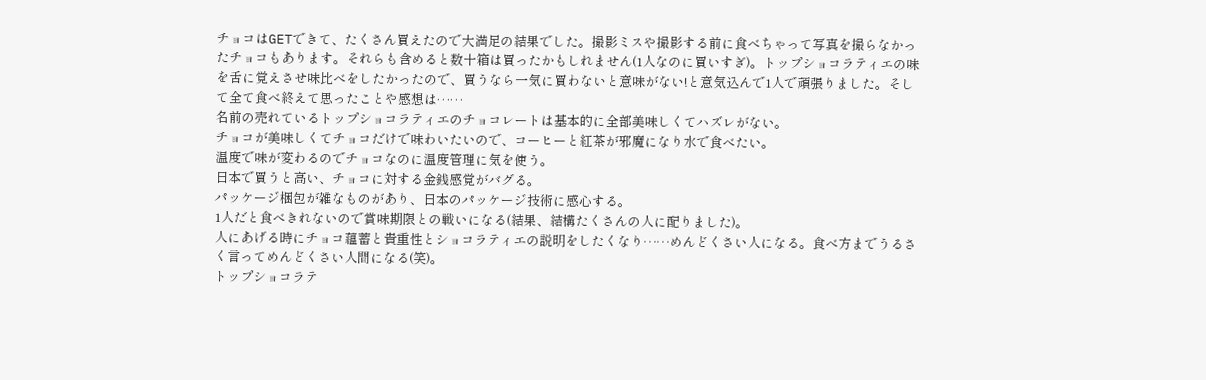チョコはGETできて、たくさん買えたので大満足の結果でした。撮影ミスや撮影する前に食べちゃって写真を撮らなかったチョコもあります。それらも含めると数十箱は買ったかもしれません(1人なのに買いすぎ)。トップショコラティエの味を舌に覚えさせ味比べをしたかったので、買うなら一気に買わないと意味がない!と意気込んで1人で頑張りました。そして全て食べ終えて思ったことや感想は……
名前の売れているトップショコラティエのチョコレートは基本的に全部美味しくてハズレがない。
チョコが美味しくてチョコだけで味わいたいので、コーヒーと紅茶が邪魔になり水で食べたい。
温度で味が変わるのでチョコなのに温度管理に気を使う。
日本で買うと高い、チョコに対する金銭感覚がバグる。
パッケージ梱包が雑なものがあり、日本のパッケージ技術に感心する。
1人だと食べきれないので賞味期限との戦いになる(結果、結構たくさんの人に配りました)。
人にあげる時にチョコ蘊蓄と貴重性とショコラティエの説明をしたくなり……めんどくさい人になる。食べ方までうるさく言ってめんどくさい人間になる(笑)。
トップショコラテ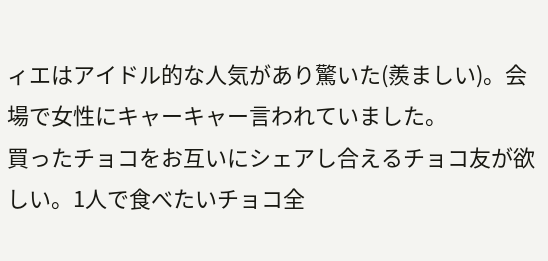ィエはアイドル的な人気があり驚いた(羨ましい)。会場で女性にキャーキャー言われていました。
買ったチョコをお互いにシェアし合えるチョコ友が欲しい。1人で食べたいチョコ全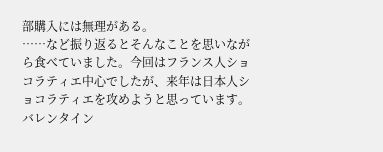部購入には無理がある。
……など振り返るとそんなことを思いながら食べていました。今回はフランス人ショコラティエ中心でしたが、来年は日本人ショコラティエを攻めようと思っています。バレンタイン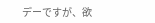デーですが、欲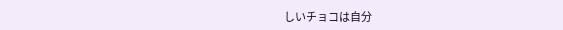しいチョコは自分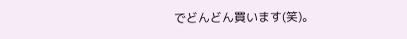でどんどん買います(笑)。